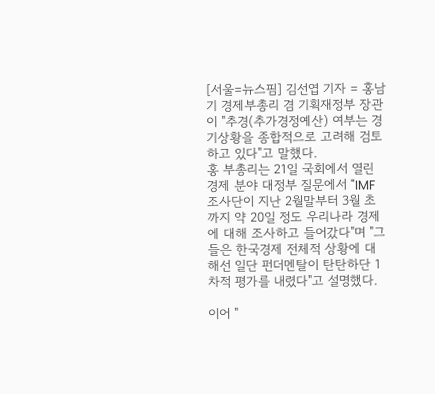[서울=뉴스핌] 김선엽 기자 = 홍남기 경제부총리 겸 기획재정부 장관이 "추경(추가경정예산) 여부는 경기상황을 종합적으로 고려해 검토하고 있다"고 말했다.
홍 부총리는 21일 국회에서 열린 경제 분야 대정부 질문에서 "IMF 조사단이 지난 2월말부터 3월 초까지 약 20일 정도 우리나라 경제에 대해 조사하고 들어갔다"며 "그들은 한국경제 전체적 상황에 대해선 일단 펀더멘탈이 탄탄하단 1차적 평가를 내렸다"고 설명했다.

이어 "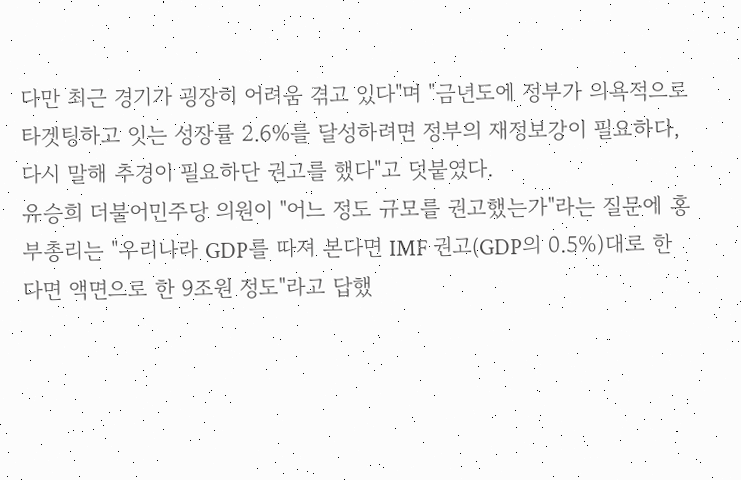다만 최근 경기가 굉장히 어려움 겪고 있다"며 "금년도에 정부가 의욕적으로 타겟팅하고 잇는 성장률 2.6%를 달성하려면 정부의 재정보강이 필요하다, 다시 말해 추경이 필요하단 권고를 했다"고 덧붙였다.
유승희 더불어민주당 의원이 "어느 정도 규모를 권고했는가"라는 질문에 홍 부총리는 "우리나라 GDP를 따져 본다면 IMF 권고(GDP의 0.5%)대로 한다면 액면으로 한 9조원 정도"라고 답했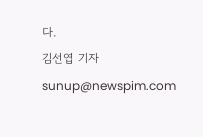다.
김선엽 기자 sunup@newspim.com